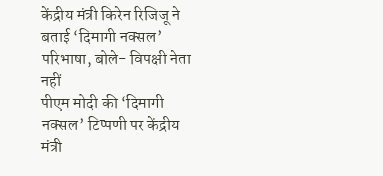केंद्रीय मंत्री किरेन रिजिजू ने बताई ‘दिमागी नक्सल’ परिभाषा, बोले- विपक्षी नेता नहीं
पीएम मोदी की ‘दिमागी नक्सल’ टिप्पणी पर केंद्रीय मंत्री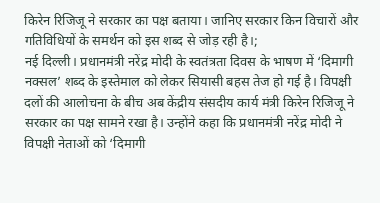किरेन रिजिजू ने सरकार का पक्ष बताया। जानिए सरकार किन विचारों और गतिविधियों के समर्थन को इस शब्द से जोड़ रही है।;
नई दिल्ली। प्रधानमंत्री नरेंद्र मोदी के स्वतंत्रता दिवस के भाषण में ‘दिमागी नक्सल’ शब्द के इस्तेमाल को लेकर सियासी बहस तेज हो गई है। विपक्षी दलों की आलोचना के बीच अब केंद्रीय संसदीय कार्य मंत्री किरेन रिजिजू ने सरकार का पक्ष सामने रखा है। उन्होंने कहा कि प्रधानमंत्री नरेंद्र मोदी ने विपक्षी नेताओं को ‘दिमागी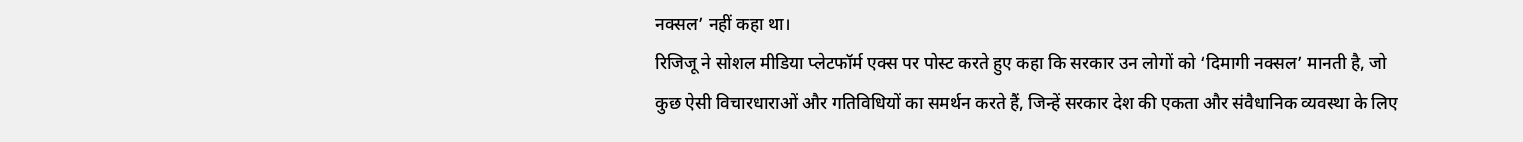नक्सल’ नहीं कहा था।
रिजिजू ने सोशल मीडिया प्लेटफॉर्म एक्स पर पोस्ट करते हुए कहा कि सरकार उन लोगों को ‘दिमागी नक्सल’ मानती है, जो कुछ ऐसी विचारधाराओं और गतिविधियों का समर्थन करते हैं, जिन्हें सरकार देश की एकता और संवैधानिक व्यवस्था के लिए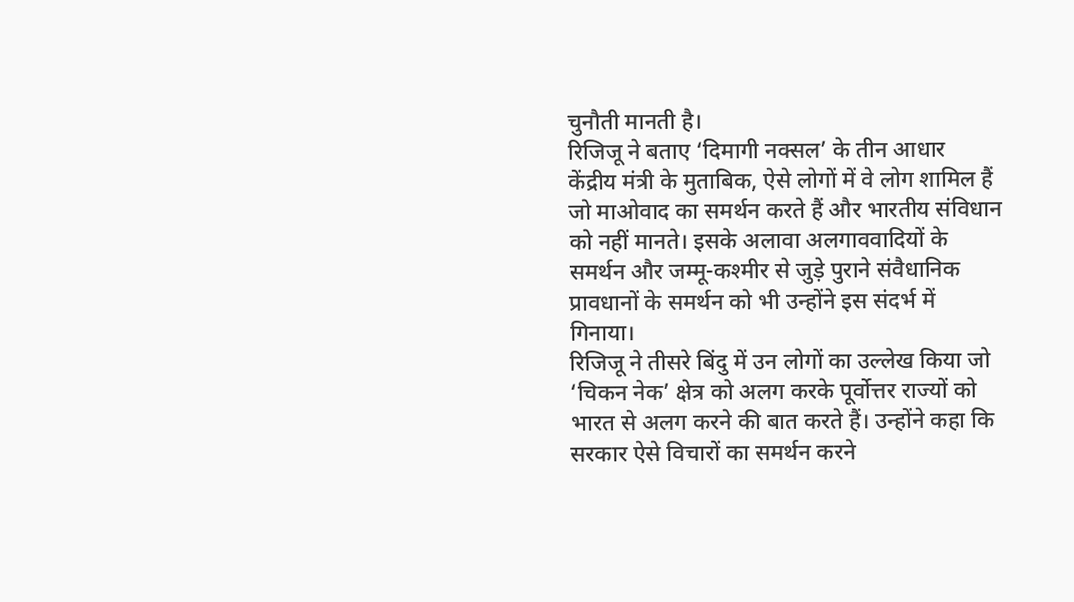चुनौती मानती है।
रिजिजू ने बताए ‘दिमागी नक्सल’ के तीन आधार
केंद्रीय मंत्री के मुताबिक, ऐसे लोगों में वे लोग शामिल हैं जो माओवाद का समर्थन करते हैं और भारतीय संविधान को नहीं मानते। इसके अलावा अलगाववादियों के समर्थन और जम्मू-कश्मीर से जुड़े पुराने संवैधानिक प्रावधानों के समर्थन को भी उन्होंने इस संदर्भ में गिनाया।
रिजिजू ने तीसरे बिंदु में उन लोगों का उल्लेख किया जो ‘चिकन नेक’ क्षेत्र को अलग करके पूर्वोत्तर राज्यों को भारत से अलग करने की बात करते हैं। उन्होंने कहा कि सरकार ऐसे विचारों का समर्थन करने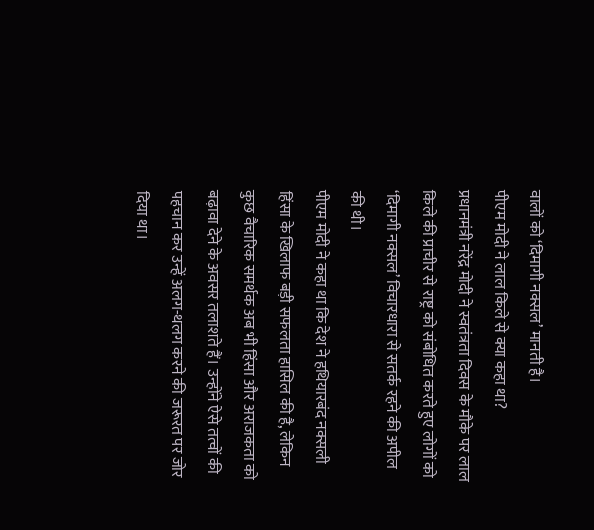वालों को ‘दिमागी नक्सल’ मानती है।
पीएम मोदी ने लाल किले से क्या कहा था?
प्रधानमंत्री नरेंद्र मोदी ने स्वतंत्रता दिवस के मौके पर लाल किले की प्राचीर से राष्ट्र को संबोधित करते हुए लोगों को ‘दिमागी नक्सल’ विचारधारा से सतर्क रहने की अपील की थी।
पीएम मोदी ने कहा था कि देश ने हथियारबंद नक्सली हिंसा के खिलाफ बड़ी सफलता हासिल की है, लेकिन कुछ वैचारिक समर्थक अब भी हिंसा और अराजकता को बढ़ावा देने के अवसर तलाशते हैं। उन्होंने ऐसे तत्वों की पहचान कर उन्हें अलग-थलग करने की जरूरत पर जोर दिया था।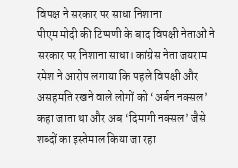विपक्ष ने सरकार पर साधा निशाना
पीएम मोदी की टिप्पणी के बाद विपक्षी नेताओं ने सरकार पर निशाना साधा। कांग्रेस नेता जयराम रमेश ने आरोप लगाया कि पहले विपक्षी और असहमति रखने वाले लोगों को ‘अर्बन नक्सल’ कहा जाता था और अब ‘दिमागी नक्सल’ जैसे शब्दों का इस्तेमाल किया जा रहा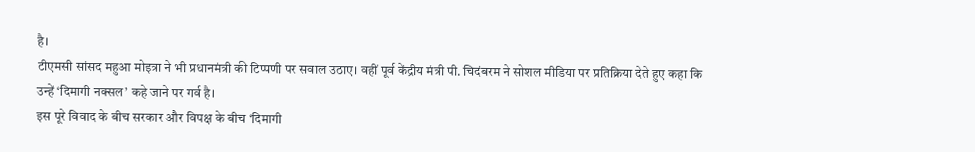है।
टीएमसी सांसद महुआ मोइत्रा ने भी प्रधानमंत्री की टिप्पणी पर सवाल उठाए। वहीं पूर्व केंद्रीय मंत्री पी. चिदंबरम ने सोशल मीडिया पर प्रतिक्रिया देते हुए कहा कि उन्हें ‘दिमागी नक्सल’ कहे जाने पर गर्व है।
इस पूरे विवाद के बीच सरकार और विपक्ष के बीच ‘दिमागी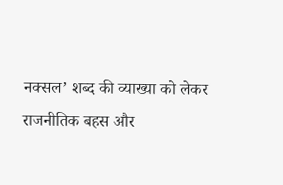नक्सल’ शब्द की व्याख्या को लेकर राजनीतिक बहस और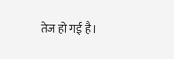तेज हो गई है।